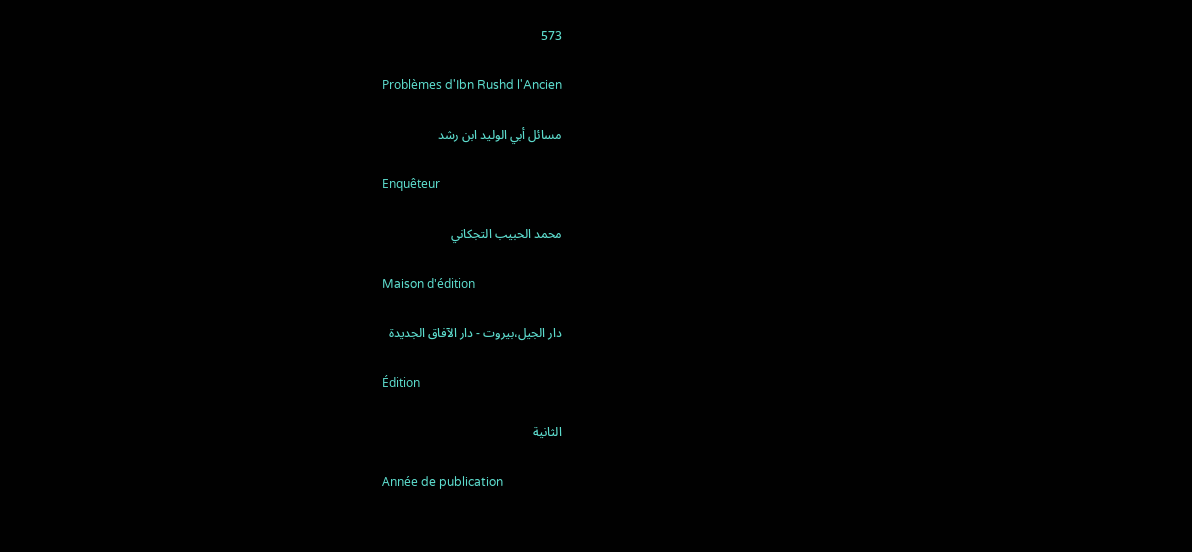573

Problèmes d'Ibn Rushd l'Ancien

مسائل أبي الوليد ابن رشد

Enquêteur

محمد الحبيب التجكاني

Maison d'édition

دار الجيل،بيروت - دار الآفاق الجديدة

Édition

الثانية

Année de publication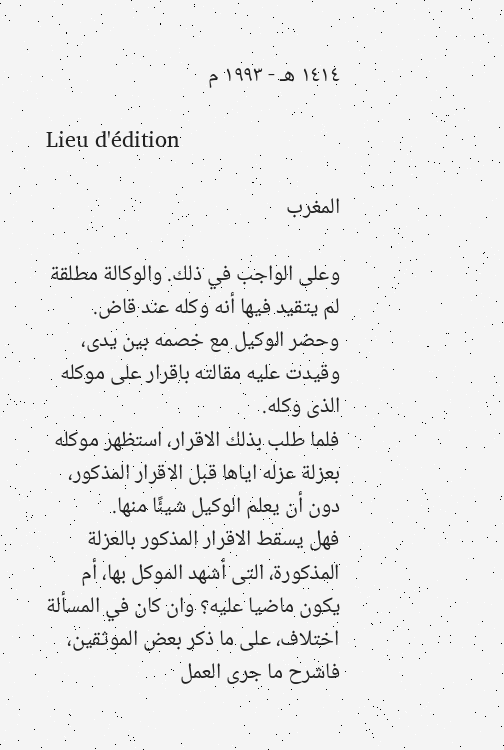١٤١٤ هـ - ١٩٩٣ م

Lieu d'édition

المغرب

وعلى الواجب في ذلك. والوكالة مطلقة لم يتقيد فيها أنه وكله عند قاض.
وحضر الوكيل مع خصمه بين يدى، وقيدت عليه مقالته باقرار على موكله الذى وكله.
فلما طلب بذلك الاقرار، استظهر موكله بعزلة عزله اياها قبل الاقرار المذكور، دون أن يعلم الوكيل شيئًا منها.
فهل يسقط الاقرار المذكور بالعزلة المذكورة، التى أشهد الموكل بها، أم يكون ماضيا عليه؟ وان كان في المسألة اختلاف، على ما ذكر بعض الموثقين، فاشرح ما جرى العمل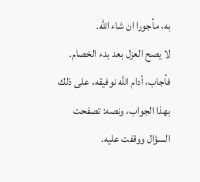به، مأجورا ان شاء الله.
لا يصح العزل بعد بدء الخصام.
فأجاب، أدام الله نوفيقه، على ذلك بهذا الجواب، ونصه: تصفحت السؤال ووقفت عليه.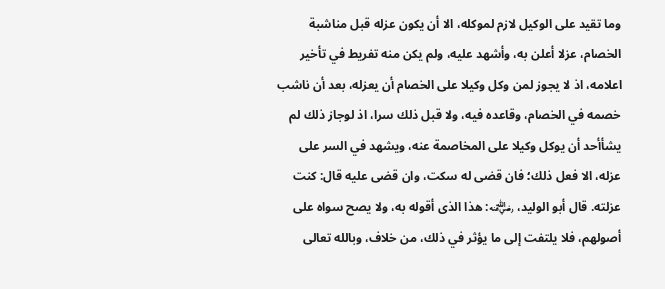وما تقيد على الوكيل لازم لموكله، الا أن يكون عزله قبل مناشبة الخصام، عزلا أعلن به، وأشهد عليه، ولم يكن منه تفريط في تأخير اعلامه، اذ لا يجوز لمن وكل وكيلا على الخصام أن يعزله، بعد أن ناشب خصمه في الخصام، وقاعده فيه، ولا قبل ذلك سرا، اذ لوجاز ذلك لم يشأأحد أن يوكل وكيلا على المخاصمة عنه، ويشهد في السر على عزله، الا فعل ذلك؛ فان قضى له سكت، وان قضى عليه قال: كنت عزلته. قال أبو الوليد، ﵁: هذا الذى أقوله به، ولا يصح سواه على أصولهم، فلا يلتفت إلى ما يؤثر في ذلك، من خلاف، وبالله تعالى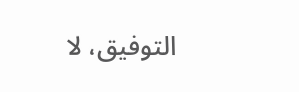التوفيق، لا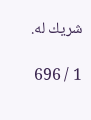شريك له.

1 / 696